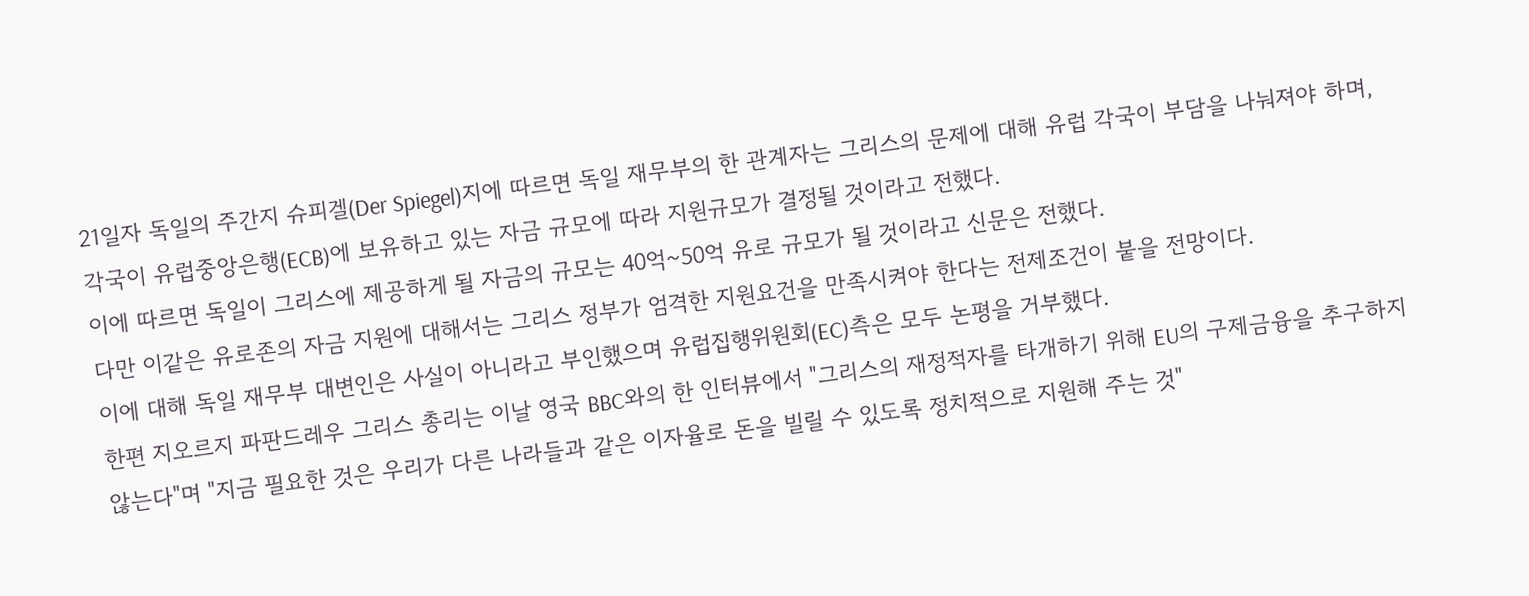21일자 독일의 주간지 슈피겔(Der Spiegel)지에 따르면 독일 재무부의 한 관계자는 그리스의 문제에 대해 유럽 각국이 부담을 나눠져야 하며, 각국이 유럽중앙은행(ECB)에 보유하고 있는 자금 규모에 따라 지원규모가 결정될 것이라고 전했다.
이에 따르면 독일이 그리스에 제공하게 될 자금의 규모는 40억~50억 유로 규모가 될 것이라고 신문은 전했다.
다만 이같은 유로존의 자금 지원에 대해서는 그리스 정부가 엄격한 지원요건을 만족시켜야 한다는 전제조건이 붙을 전망이다.
이에 대해 독일 재무부 대변인은 사실이 아니라고 부인했으며 유럽집행위원회(EC)측은 모두 논평을 거부했다.
한편 지오르지 파판드레우 그리스 총리는 이날 영국 BBC와의 한 인터뷰에서 "그리스의 재정적자를 타개하기 위해 EU의 구제금융을 추구하지 않는다"며 "지금 필요한 것은 우리가 다른 나라들과 같은 이자율로 돈을 빌릴 수 있도록 정치적으로 지원해 주는 것"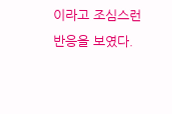이라고 조심스런 반응을 보였다.